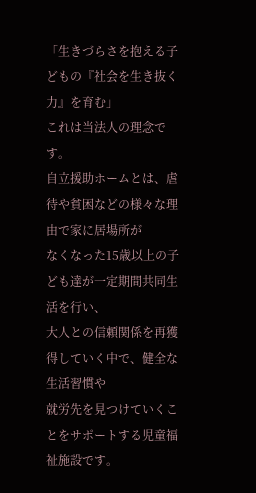「生きづらさを抱える子どもの『社会を生き抜く力』を育む」
これは当法人の理念です。
自立援助ホームとは、虐待や貧困などの様々な理由で家に居場所が
なくなった15歳以上の子ども達が一定期間共同生活を行い、
大人との信頼関係を再獲得していく中で、健全な生活習慣や
就労先を見つけていくことをサポートする児童福祉施設です。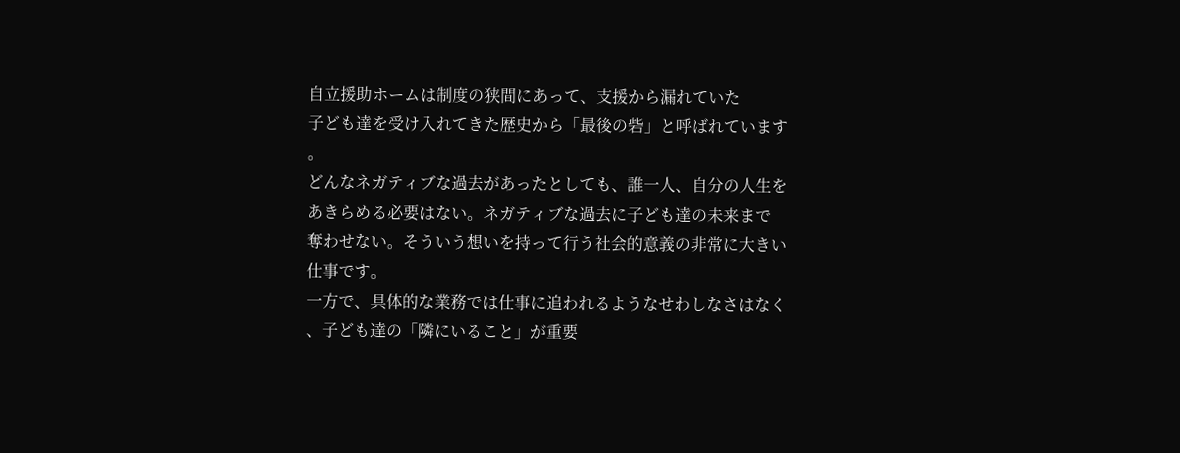自立援助ホームは制度の狭間にあって、支援から漏れていた
子ども達を受け入れてきた歴史から「最後の砦」と呼ばれています
。
どんなネガティブな過去があったとしても、誰一人、自分の人生を
あきらめる必要はない。ネガティブな過去に子ども達の未来まで
奪わせない。そういう想いを持って行う社会的意義の非常に大きい
仕事です。
一方で、具体的な業務では仕事に追われるようなせわしなさはなく
、子ども達の「隣にいること」が重要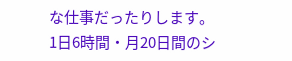な仕事だったりします。
1日6時間・月20日間のシ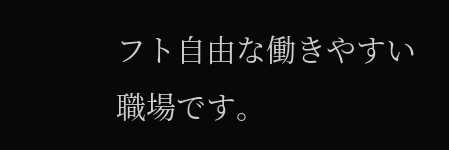フト自由な働きやすい職場です。